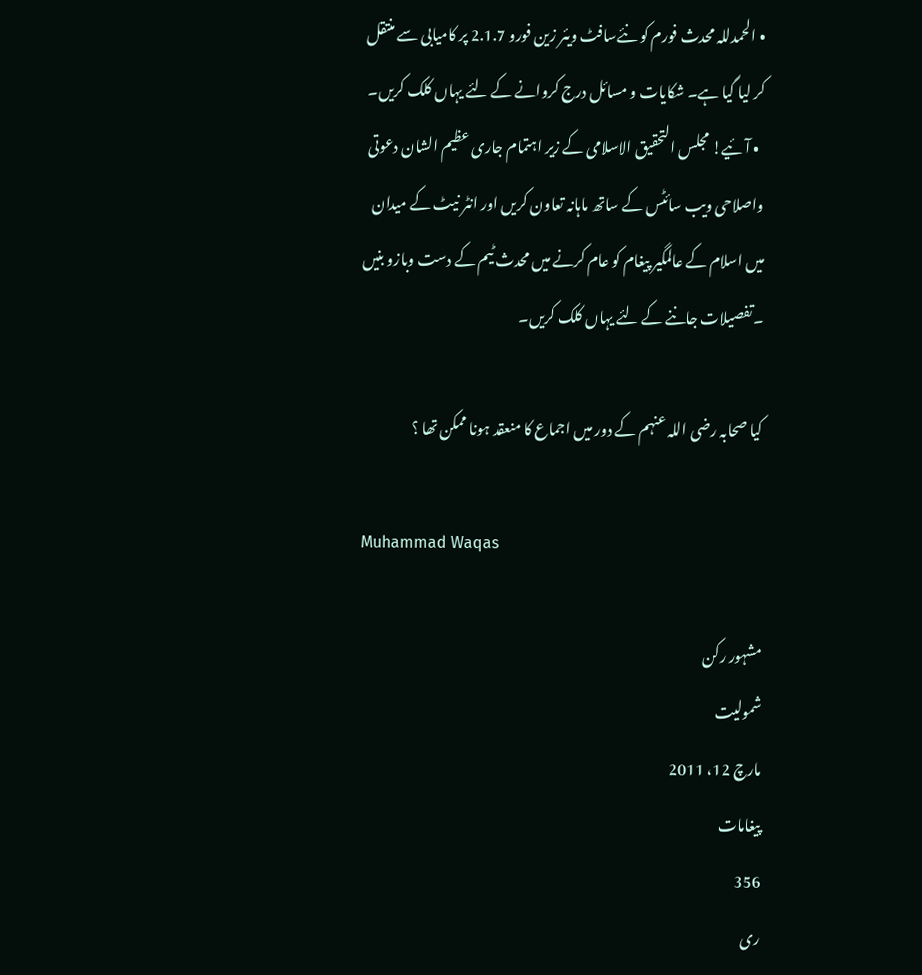• الحمدللہ محدث فورم کو نئےسافٹ ویئر زین فورو 2.1.7 پر کامیابی سے منتقل کر لیا گیا ہے۔ شکایات و مسائل درج کروانے کے لئے یہاں کلک کریں۔
  • آئیے! مجلس التحقیق الاسلامی کے زیر اہتمام جاری عظیم الشان دعوتی واصلاحی ویب سائٹس کے ساتھ ماہانہ تعاون کریں اور انٹر نیٹ کے میدان میں اسلام کے عالمگیر پیغام کو عام کرنے میں محدث ٹیم کے دست وبازو بنیں ۔تفصیلات جاننے کے لئے یہاں کلک کریں۔

کیا صحابہ رضی اللہ عنہم کے دور میں اجماع کا منعقد ہونا ممکن تھا ؟

Muhammad Waqas

مشہور رکن
شمولیت
مارچ 12، 2011
پیغامات
356
ری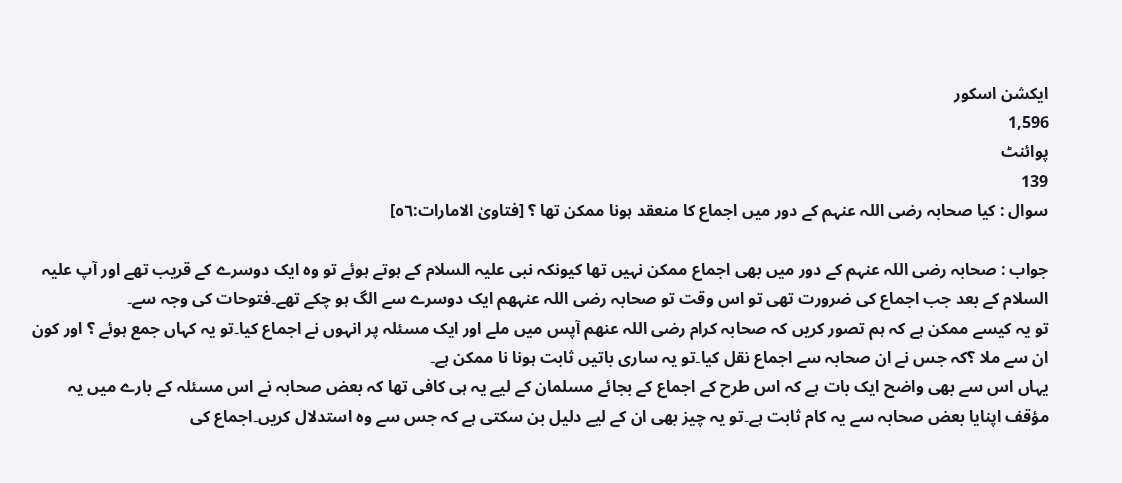ایکشن اسکور
1,596
پوائنٹ
139
سوال : کیا صحابہ رضی اللہ عنہم کے دور میں اجماع کا منعقد ہونا ممکن تھا ؟ [فتاویٰ الامارات:٥٦]

جواب : صحابہ رضی اللہ عنہم کے دور میں بھی اجماع ممکن نہیں تھا کیونکہ نبی علیہ السلام کے ہوتے ہوئے تو وہ ایک دوسرے کے قریب تھے اور آپ علیہ السلام کے بعد جب اجماع کی ضرورت تھی تو اس وقت تو صحابہ رضی اللہ عنہھم ایک دوسرے سے الگ ہو چکے تھے۔فتوحات کی وجہ سے۔
تو یہ کیسے ممکن ہے کہ ہم تصور کریں کہ صحابہ کرام رضی اللہ عنھم آپس میں ملے اور ایک مسئلہ پر انہوں نے اجماع کیا۔تو یہ کہاں جمع ہوئے ؟ اور کون ان سے ملا ؟کہ جس نے ان صحابہ سے اجماع نقل کیا۔تو یہ ساری باتیں ثابت ہونا نا ممکن ہے۔
یہاں اس سے بھی واضح ایک بات ہے کہ اس طرح کے اجماع کے بجائے مسلمان کے لیے یہ ہی کافی تھا کہ بعض صحابہ نے اس مسئلہ کے بارے میں یہ مؤقف اپنایا بعض صحابہ سے یہ کام ثابت ہے۔تو یہ چیز بھی ان کے لیے دلیل بن سکتی ہے کہ جس سے وہ استدلال کریں۔اجماع کی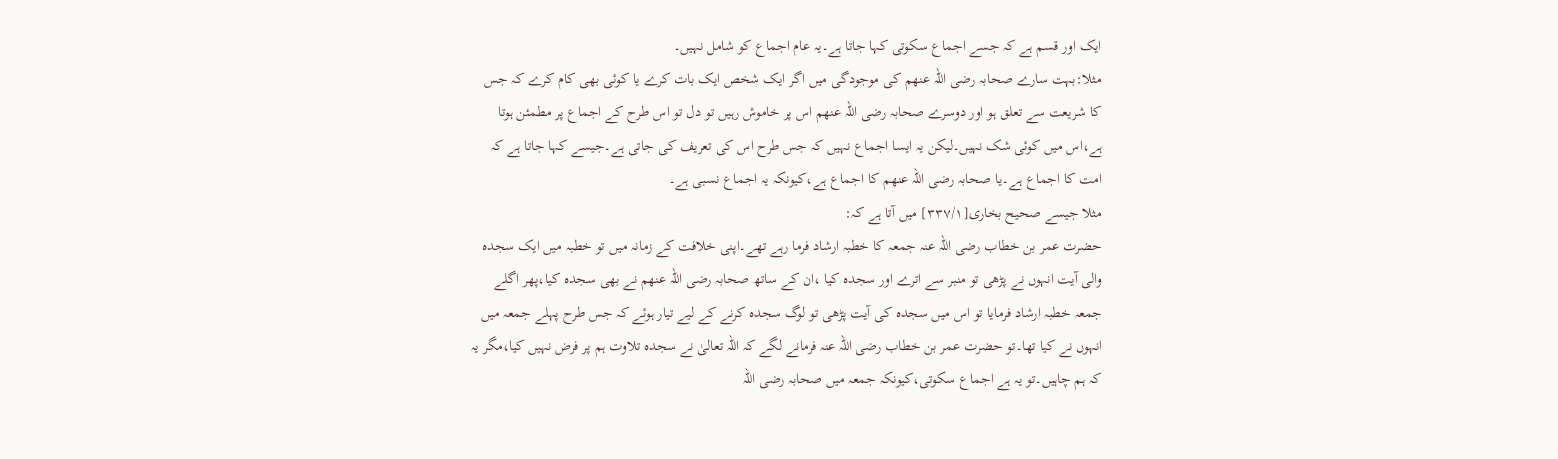ایک اور قسم ہے کہ جسے اجماع سکوتی کہا جاتا ہے۔یہ عام اجماع کو شامل نہیں۔
مثلا:بہت سارے صحابہ رضی اللہ عنھم کی موجودگی میں اگر ایک شخص ایک بات کرے یا کوئی بھی کام کرے کہ جس کا شریعت سے تعلق ہو اور دوسرے صحابہ رضی اللہ عنھم اس پر خاموش رہیں تو دل تو اس طرح کے اجماع پر مطمئن ہوتا ہے،اس میں کوئی شک نہیں۔لیکن یہ ایسا اجماع نہیں کہ جس طرح اس کی تعریف کی جاتی ہے۔جیسے کہا جاتا ہے کہ امت کا اجماع ہے۔یا صحابہ رضی اللہ عنھم کا اجماع ہے،کیونکہ یہ اجماع نسبی ہے۔
مثلا جیسے صحیح بخاری[٣٣٧/١] میں آتا ہے کہ:
حضرت عمر بن خطاب رضی اللہ عنہ جمعہ کا خطبہ ارشاد فرما رہے تھے۔اپنی خلافت کے زمانہ میں تو خطبہ میں ایک سجدہ والی آیت انہوں نے پڑھی تو منبر سے اترے اور سجدہ کیا ،ان کے ساتھ صحابہ رضی اللہ عنھم نے بھی سجدہ کیا،پھر اگلے جمعہ خطبہ ارشاد فرمایا تو اس میں سجدہ کی آیت پڑھی تو لوگ سجدہ کرنے کے لیے تیار ہوئے کہ جس طرح پہلے جمعہ میں انہوں نے کیا تھا۔تو حضرت عمر بن خطاب رضی اللہ عنہ فرمانے لگے کہ اللہ تعالیٰ نے سجدہ تلاوت ہم پر فرض نہیں کیا،مگر یہ کہ ہم چاہیں۔تو یہ ہے اجماع سکوتی،کیونکہ جمعہ میں صحابہ رضی اللہ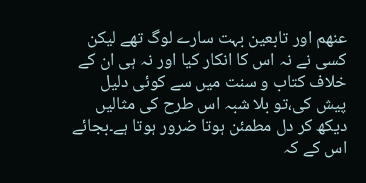عنھم اور تابعین بہت سارے لوگ تھے لیکن کسی نے نہ اس کا انکار کیا اور نہ ہی ان کے خلاف کتاب و سنت میں سے کوئی دلیل پیش کی،تو بلا شبہ اس طرح کی مثالیں دیکھ کر دل مطمئن ہوتا ضرور ہوتا ہے۔بجائے اس کے کہ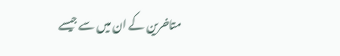متاخرین کے ان میں سے جیسے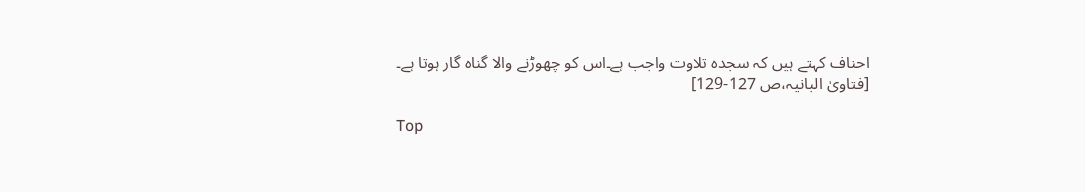احناف کہتے ہیں کہ سجدہ تلاوت واجب ہے۔اس کو چھوڑنے والا گناہ گار ہوتا ہے۔
[فتاویٰ البانیہ،ص 127-129]

Top